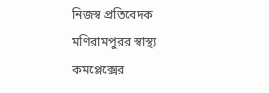নিজস্ব প্রতিবেদক
মণিরামপুরর স্বাস্থ্য কমপ্লেক্সের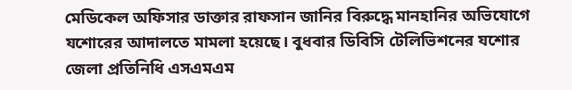মেডিকেল অফিসার ডাক্তার রাফসান জানির বিরুদ্ধে মানহানির অভিযোগে যশোরের আদালতে মামলা হয়েছে। বুধবার ডিবিসি টেলিভিশনের যশোর জেলা প্রতিনিধি এসএমএম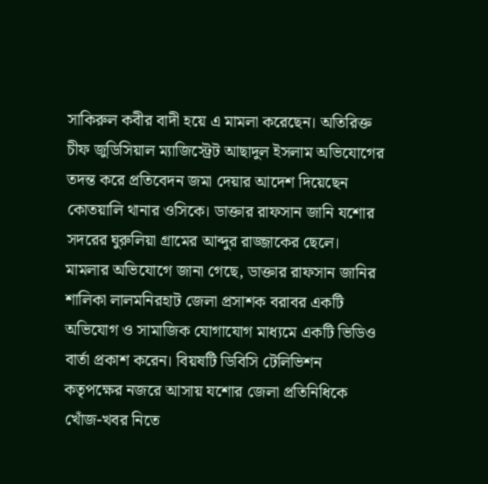সাকিরুল কবীর বাদী হয়ে এ মামলা করেছেন। অতিরিক্ত চীফ জুডিসিয়াল ম্যাজিস্ট্রেট আছাদুল ইসলাম অভিযোগের তদন্ত করে প্রতিবেদন জমা দেয়ার আদেশ দিয়েছেন কোতয়ালি থানার ওসিকে। ডাক্তার রাফসান জানি যশোর সদরের ঘুরুলিয়া গ্রামের আব্দুর রাজ্জাকের ছেলে।
মামলার অভিযোগে জানা গেছে, ডাক্তার রাফসান জানির শালিকা লালমনিরহাট জেলা প্রসাশক বরাবর একটি অভিযোগ ও সামাজিক যোগাযোগ মাধ্যমে একটি ভিডিও বার্তা প্রকাশ করেন। বিয়ষটি ডিবিসি টেলিভিশন কতৃপক্ষের নজরে আসায় যশোর জেলা প্রতিনিধিকে খোঁজ-খবর নিতে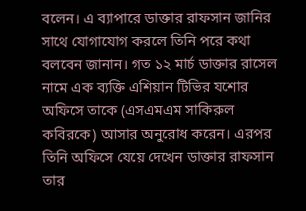বলেন। এ ব্যাপারে ডাক্তার রাফসান জানির সাথে যোগাযোগ করলে তিনি পরে কথা বলবেন জানান। গত ১২ মার্চ ডাক্তার রাসেল নামে এক ব্যক্তি এশিয়ান টিভির যশোর অফিসে তাকে (এসএমএম সাকিরুল কবিরকে) আসার অনুরোধ করেন। এরপর তিনি অফিসে যেয়ে দেখেন ডাক্তার রাফসান তার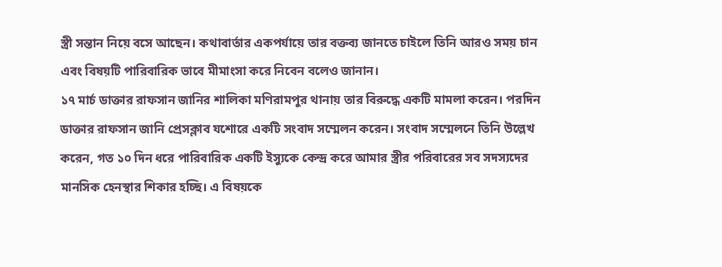স্ত্রী সন্তান নিয়ে বসে আছেন। কথাবার্তার একপর্যায়ে তার বক্তব্য জানতে চাইলে তিনি আরও সময় চান এবং বিষয়টি পারিবারিক ভাবে মীমাংসা করে নিবেন বলেও জানান।
১৭ মার্চ ডাক্তার রাফসান জানির শালিকা মণিরামপুর থানায় তার বিরুদ্ধে একটি মামলা করেন। পরদিন ডাক্তার রাফসান জানি প্রেসক্লাব যশোরে একটি সংবাদ সম্মেলন করেন। সংবাদ সম্মেলনে তিনি উল্লেখ করেন, গত ১০ দিন ধরে পারিবারিক একটি ইস্যুকে কেন্দ্র করে আমার স্ত্রীর পরিবারের সব সদস্যদের মানসিক হেনস্থার শিকার হচ্ছি। এ বিষয়কে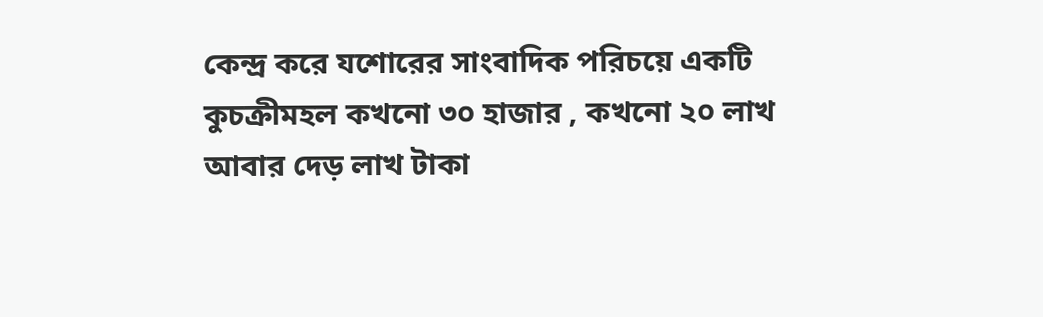কেন্দ্র করে যশোরের সাংবাদিক পরিচয়ে একটি কুচক্রীমহল কখনো ৩০ হাজার , কখনো ২০ লাখ আবার দেড় লাখ টাকা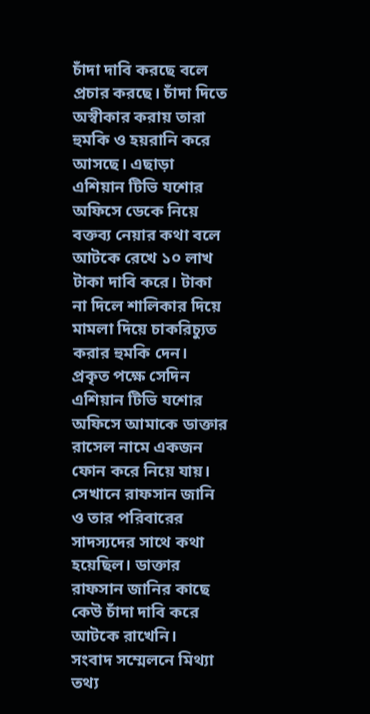চাঁদা দাবি করছে বলে প্রচার করছে। চাঁদা দিতে অস্বীকার করায় তারা হুমকি ও হয়রানি করে আসছে। এছাড়া এশিয়ান টিভি যশোর অফিসে ডেকে নিয়ে বক্তব্য নেয়ার কথা বলে আটকে রেখে ১০ লাখ টাকা দাবি করে। টাকা না দিলে শালিকার দিয়ে মামলা দিয়ে চাকরিচ্যুত করার হুমকি দেন।
প্রকৃত পক্ষে সেদিন এশিয়ান টিভি যশোর অফিসে আমাকে ডাক্তার রাসেল নামে একজন ফোন করে নিয়ে যায়। সেখানে রাফসান জানি ও তার পরিবারের সাদস্যদের সাথে কথা হয়েছিল। ডাক্তার রাফসান জানির কাছে কেউ চাঁদা দাবি করে আটকে রাখেনি।
সংবাদ সম্মেলনে মিথ্যা তথ্য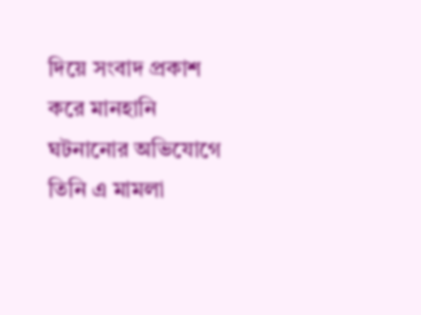দিয়ে সংবাদ প্রকাশ করে মানহানি ঘটনানোর অভিযোগে তিনি এ মামলা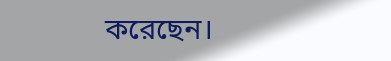করেছেন।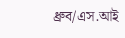ধ্রুব/এস.আই